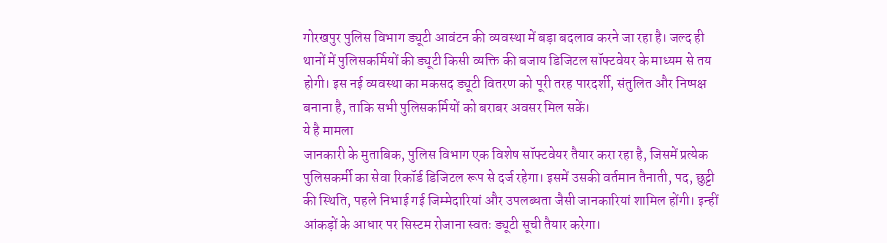गोरखपुर पुलिस विभाग ड्यूटी आवंटन की व्यवस्था में बड़ा बदलाव करने जा रहा है। जल्द ही थानों में पुलिसकर्मियों की ड्यूटी किसी व्यक्ति की बजाय डिजिटल सॉफ्टवेयर के माध्यम से तय होगी। इस नई व्यवस्था का मकसद ड्यूटी वितरण को पूरी तरह पारदर्शी, संतुलित और निष्पक्ष बनाना है, ताकि सभी पुलिसकर्मियों को बराबर अवसर मिल सकें।
ये है मामला
जानकारी के मुताबिक, पुलिस विभाग एक विशेष सॉफ्टवेयर तैयार करा रहा है, जिसमें प्रत्येक पुलिसकर्मी का सेवा रिकॉर्ड डिजिटल रूप से दर्ज रहेगा। इसमें उसकी वर्तमान तैनाती, पद, छुट्टी की स्थिति, पहले निभाई गई जिम्मेदारियां और उपलब्धता जैसी जानकारियां शामिल होंगी। इन्हीं आंकड़ों के आधार पर सिस्टम रोजाना स्वतः ड्यूटी सूची तैयार करेगा।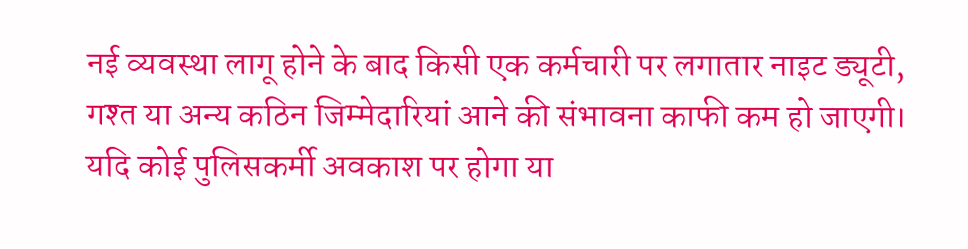नई व्यवस्था लागू होने के बाद किसी एक कर्मचारी पर लगातार नाइट ड्यूटी, गश्त या अन्य कठिन जिम्मेदारियां आने की संभावना काफी कम हो जाएगी। यदि कोई पुलिसकर्मी अवकाश पर होगा या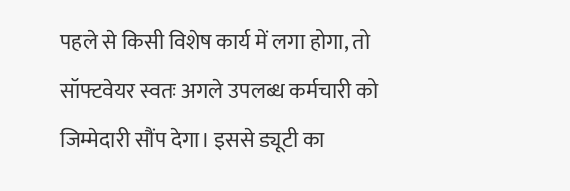पहले से किसी विशेष कार्य में लगा होगा, तो सॉफ्टवेयर स्वतः अगले उपलब्ध कर्मचारी को जिम्मेदारी सौंप देगा। इससे ड्यूटी का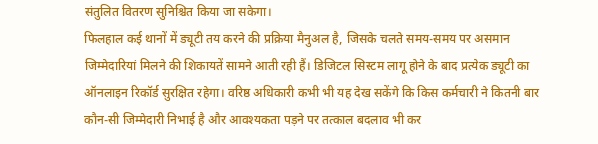संतुलित वितरण सुनिश्चित किया जा सकेगा।
फिलहाल कई थानों में ड्यूटी तय करने की प्रक्रिया मैनुअल है, जिसके चलते समय-समय पर असमान जिम्मेदारियां मिलने की शिकायतें सामने आती रही हैं। डिजिटल सिस्टम लागू होने के बाद प्रत्येक ड्यूटी का ऑनलाइन रिकॉर्ड सुरक्षित रहेगा। वरिष्ठ अधिकारी कभी भी यह देख सकेंगे कि किस कर्मचारी ने कितनी बार कौन-सी जिम्मेदारी निभाई है और आवश्यकता पड़ने पर तत्काल बदलाव भी कर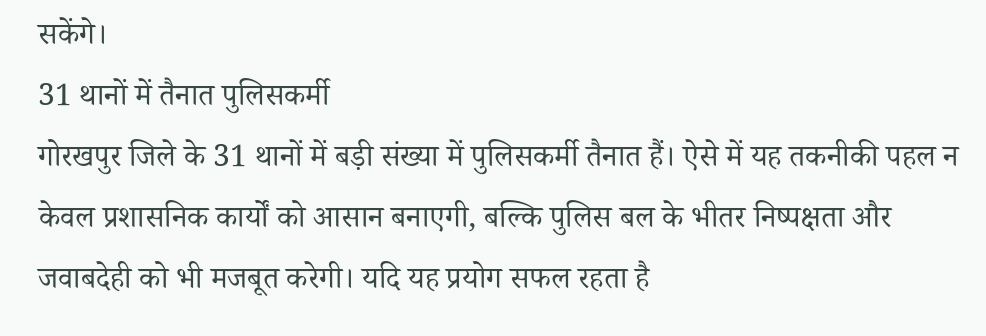सकेंगे।
31 थानों में तैनात पुलिसकर्मी
गोरखपुर जिले के 31 थानों में बड़ी संख्या में पुलिसकर्मी तैनात हैं। ऐसे में यह तकनीकी पहल न केवल प्रशासनिक कार्यों को आसान बनाएगी, बल्कि पुलिस बल के भीतर निष्पक्षता और जवाबदेही को भी मजबूत करेगी। यदि यह प्रयोग सफल रहता है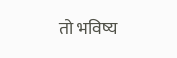तो भविष्य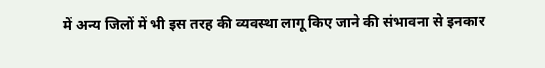में अन्य जिलों में भी इस तरह की व्यवस्था लागू किए जाने की संभावना से इनकार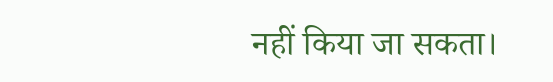नहीं किया जा सकता।